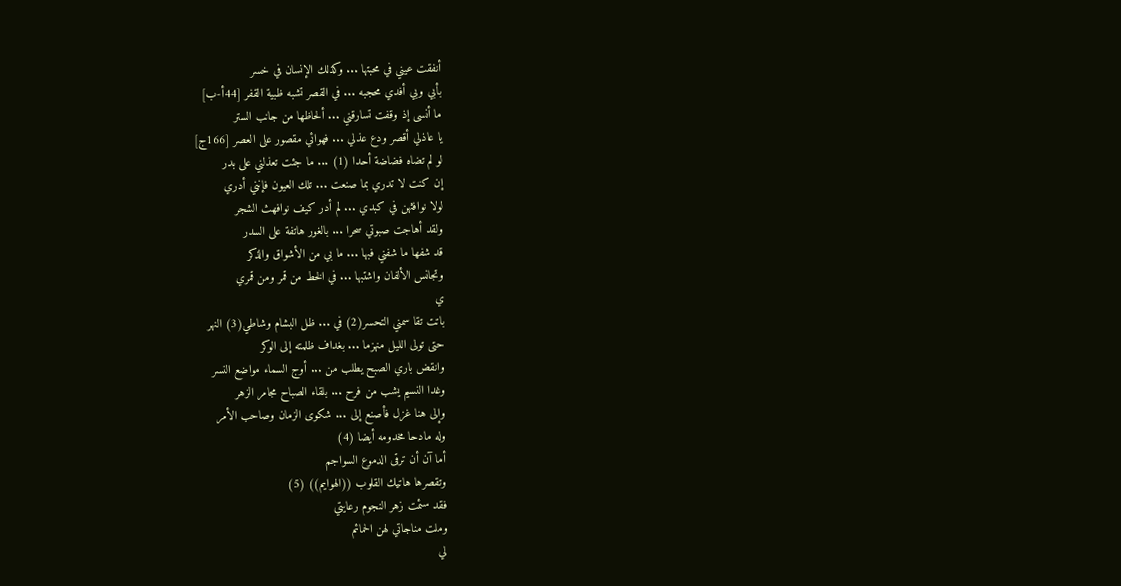أنفقت عيني في محبتها ... وكذلك الإنسان في خسر
بأبي وبي أفدي محجبه ... في القصر تشبه ظبية القفر [44أ-ب]
ما أنسى إذ وقفت تسارقني ... ألحاظها من جانب الستر
يا عاذلي أقصر ودع عذلي ... فهوائي مقصور على العصر [166ج]
لو لم تضاه فضاضة أحدا (1) ... ما جئت تعذلني على بدر
إن كنت لا تدري بما صنعت ... تلك العيون فإنني أدري
لولا نوافثهن في كبدي ... لم أدر كيف نوافهث الشجر
ولقد أهاجت صبوتي سحرا ... بالغور هاتفة على السدر
قد شفها ما شفني فبها ... ما بي من الأشواق والذكر
وتجانس الألفان واشتبها ... في الخط من قمر ومن قمري
ي
باتت تقا سمني التحسر(2) في ... ظل البشام وشاطي(3) النهر
حتى تولى الليل منهزما ... بغداف ظلمته إلى الوكر
وانقض باري الصبح يطلب من ... أوج السماء مواضع النسر
وغدا النسيم يشب من فرح ... بلقاء الصباح مجامر الزهر
وإلى هنا غزل فأصنع إلى ... شكوى الزمان وصاحب الأمر
وله مادحا مخدومه أيضا (4)
أما آن أن ترقى الدموع السواجم
وتقصرها هاتيك القلوب ((الهوايم)) (5)
فقد سئمت زهر النجوم رعايتي
وملت مناجاتي لهن الحمائم
لي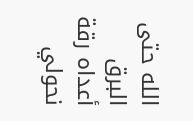الله حتى البرق أعداه رقة
نحولي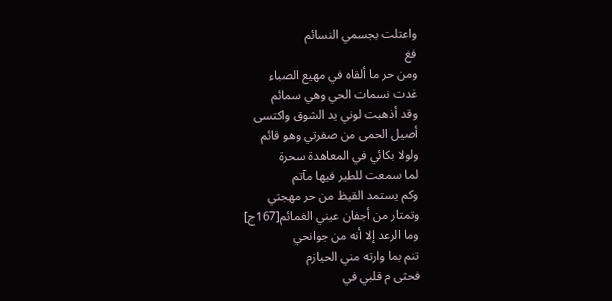واعتلت بجسمي النسائم
فغ
ومن حر ما ألقاه في مهيع الصباء
غدت نسمات الحي وهي سمائم
وقد أذهبت لوني يد الشوق واكتسى
أصيل الحمى من صفرتي وهو قائم
ولولا بكائي في المعاهدة سحرة
لما سمعت للطير فيها مآتم
وكم يستمد القيظ من حر مهجتي
وتمتار من أجفان عيني الغمائم[167ج]
وما الرعد إلا أنه من جوانحي
تنم بما وارته مني الحيازم
فحثى م قلبي في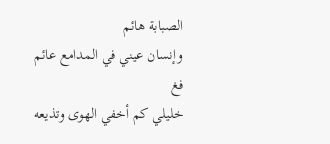الصبابة هائم
وإنسان عيني في المدامع عائم
فغ
خليلي كم أخفي الهوى وتذيعه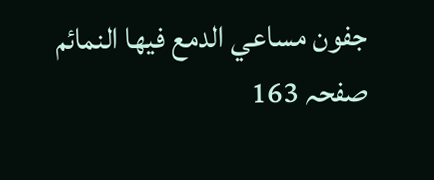جفون مساعي الدمع فيها النمائم
صفحہ 163